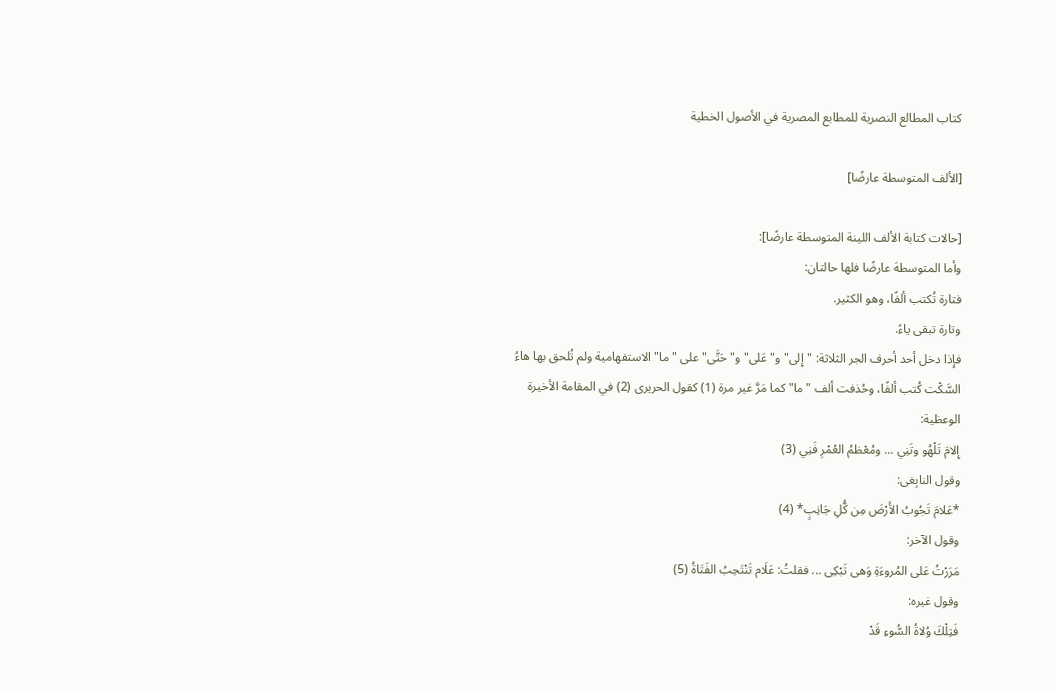كتاب المطالع النصرية للمطابع المصرية في الأصول الخطية

[الألف المتوسطة عارضًا]

[حالات كتابة الألف اللينة المتوسطة عارضًا]:
وأما المتوسطهَ عارضًا فلها حالتان:
فتارة تُكتب ألفًا، وهو الكثير.
وتارة تبقى ياءً.
فإِذا دخل أحد أحرف الجر الثلاثة: "إِلى" و"عَلى" و"حَتَّى" على "ما" الاستفهامية ولم تُلحق بها هاءُ السَّكْت كُتب ألفًا، وحُذفت ألف "ما" كما مَرَّ غير مرة (1) كقول الحريرى (2) في المقامة الأخيرة الوعظية:
إِلامَ تَلْهُو وتَنِي ... ومُعْظمُ العُمْرِ فَنِي (3)
وقول النابِغى:
*عَلامَ تَجُوبُ الأَرْضَ مِن كُّلِ جَانِبٍ* (4)
وقول الآخر:
مَرَرْتُ عَلى المُروءَةِ وَهى تَبْكِى ... فقلتُ: عَلَام تَنْتَحِبُ الفَتَاةُ (5)
وقول غيره:
فَتِلْكَ وُلاةُ السُّوءِ قَدْ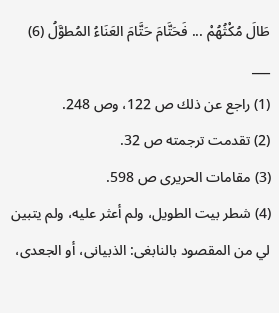طَالَ مُكْثُهُمْ ... فَحَتَّامَ حَتَّامَ العَنَاءُ المُطوَّلُ (6)
___
(1) راجع عن ذلك ص 122، وص 248.
(2) تقدمت ترجمته ص 32.
(3) مقامات الحريرى ص 598.
(4) شطر بيت الطويل، ولم أعثر عليه، ولم يتبين لي من المقصود بالنابغى: الذبيانى، أو الجعدى،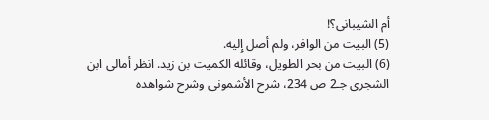أم الشيبانى؟!
(5) البيت من الوافر، ولم أصل إِليه.
(6) البيت من بحر الطويل، وقائله الكميت بن زيد. انظر أمالى ابن الشجرى جـ2 ص 234، شرح الأشمونى وشرح شواهده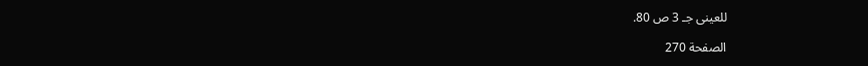للعينى جـ 3 ص 80.

الصفحة 270